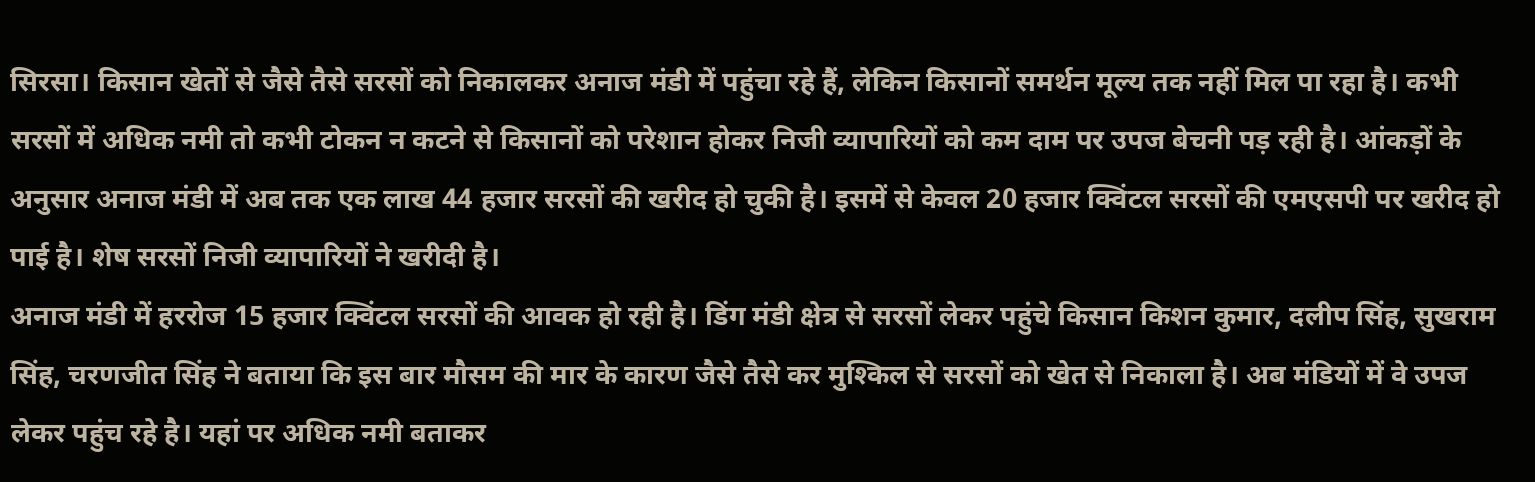सिरसा। किसान खेतों से जैसे तैसे सरसों को निकालकर अनाज मंडी में पहुंचा रहे हैं, लेकिन किसानों समर्थन मूल्य तक नहीं मिल पा रहा है। कभी सरसों में अधिक नमी तो कभी टोकन न कटने से किसानों को परेशान होकर निजी व्यापारियों को कम दाम पर उपज बेचनी पड़ रही है। आंकड़ों के अनुसार अनाज मंडी में अब तक एक लाख 44 हजार सरसों की खरीद हो चुकी है। इसमें से केवल 20 हजार क्विंटल सरसों की एमएसपी पर खरीद हो पाई है। शेष सरसों निजी व्यापारियों ने खरीदी है।
अनाज मंडी में हररोज 15 हजार क्विंटल सरसों की आवक हो रही है। डिंग मंडी क्षेत्र से सरसों लेकर पहुंचे किसान किशन कुमार, दलीप सिंह, सुखराम सिंह, चरणजीत सिंह ने बताया कि इस बार मौसम की मार के कारण जैसे तैसे कर मुश्किल से सरसों को खेत से निकाला है। अब मंडियों में वे उपज लेकर पहुंच रहे है। यहां पर अधिक नमी बताकर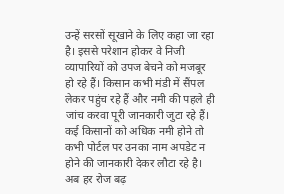उन्हें सरसों सूखाने के लिए कहा जा रहा है। इससे परेशान होकर वे निजी व्यापारियों को उपज बेचने को मजबूर हो रहे हैं। किसान कभी मंडी में सैंपल लेकर पहुंच रहे हैं और नमी की पहले ही जांच करवा पूरी जानकारी जुटा रहे हैं। कई किसानों को अधिक नमी होने तो कभी पोर्टल पर उनका नाम अपडेट न होने की जानकारी देकर लौटा रहे है।
अब हर रोज बढ़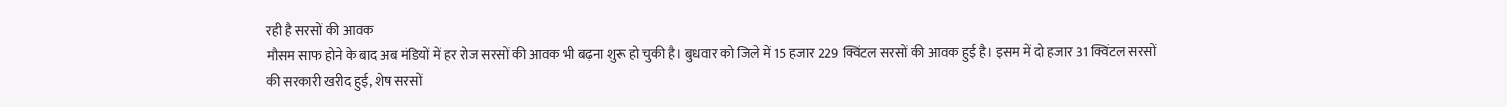रही है सरसों की आवक
मौसम साफ होने के बाद अब मंडियों में हर रोज सरसों की आवक भी बढ़ना शुरू हो चुकी है। बुधवार को जिले में 15 हजार 229 क्विंटल सरसों की आवक हुई है। इसम में दो हजार 31 क्विंटल सरसों की सरकारी खरीद हुई, शेष सरसों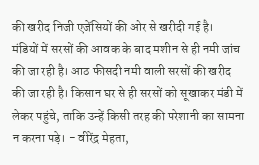की खरीद निजी एजेंसियों की ओर से खरीदी गई है।
मंडियों में सरसों की आवक के बाद मशीन से ही नमी जांच की जा रही है। आठ फीसदी नमी वाली सरसों की खरीद की जा रही है। किसान घर से ही सरसों को सूखाकर मंडी में लेकर पहुंचे, ताकि उन्हें किसी तरह की परेशानी का सामना न करना पड़े। - वीरेंद्र मेहता,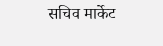सचिव मार्केट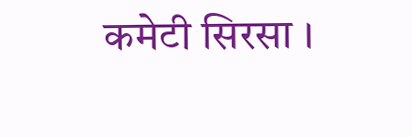कमेटी सिरसा ।